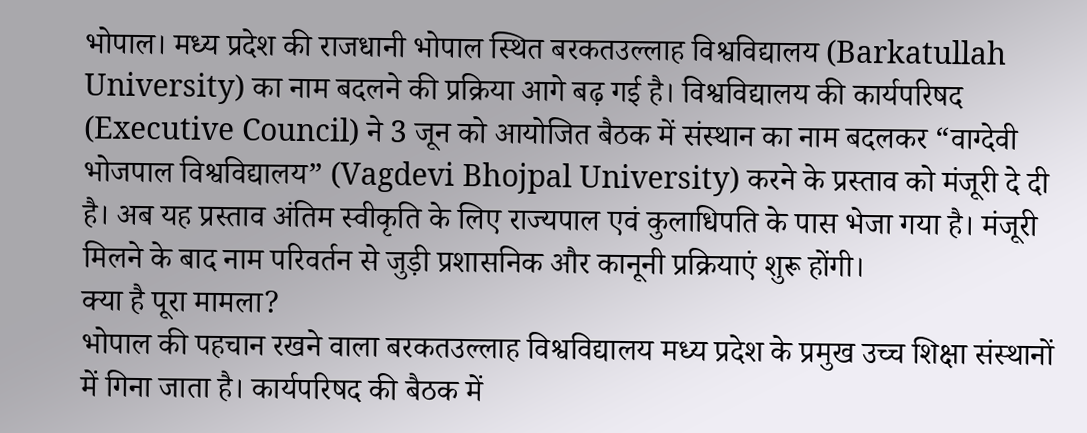भोपाल। मध्य प्रदेश की राजधानी भोपाल स्थित बरकतउल्लाह विश्वविद्यालय (Barkatullah University) का नाम बदलने की प्रक्रिया आगे बढ़ गई है। विश्वविद्यालय की कार्यपरिषद (Executive Council) ने 3 जून को आयोजित बैठक में संस्थान का नाम बदलकर “वाग्देवी भोजपाल विश्वविद्यालय” (Vagdevi Bhojpal University) करने के प्रस्ताव को मंजूरी दे दी है। अब यह प्रस्ताव अंतिम स्वीकृति के लिए राज्यपाल एवं कुलाधिपति के पास भेजा गया है। मंजूरी मिलने के बाद नाम परिवर्तन से जुड़ी प्रशासनिक और कानूनी प्रक्रियाएं शुरू होंगी।
क्या है पूरा मामला?
भोपाल की पहचान रखने वाला बरकतउल्लाह विश्वविद्यालय मध्य प्रदेश के प्रमुख उच्च शिक्षा संस्थानों में गिना जाता है। कार्यपरिषद की बैठक में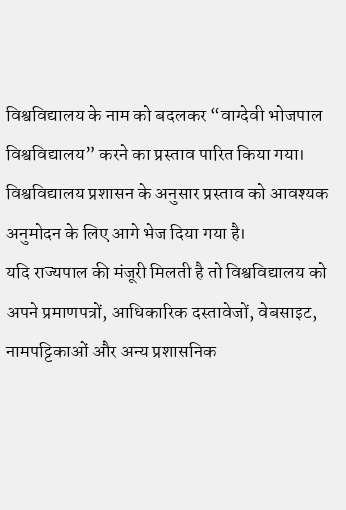विश्वविद्यालय के नाम को बदलकर “वाग्देवी भोजपाल विश्वविद्यालय” करने का प्रस्ताव पारित किया गया। विश्वविद्यालय प्रशासन के अनुसार प्रस्ताव को आवश्यक अनुमोदन के लिए आगे भेज दिया गया है।
यदि राज्यपाल की मंजूरी मिलती है तो विश्वविद्यालय को अपने प्रमाणपत्रों, आधिकारिक दस्तावेजों, वेबसाइट, नामपट्टिकाओं और अन्य प्रशासनिक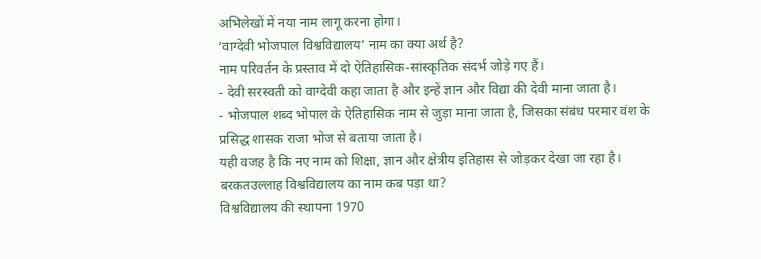अभिलेखों में नया नाम लागू करना होगा।
‘वाग्देवी भोजपाल विश्वविद्यालय’ नाम का क्या अर्थ है?
नाम परिवर्तन के प्रस्ताव में दो ऐतिहासिक-सांस्कृतिक संदर्भ जोड़े गए हैं।
- देवी सरस्वती को वाग्देवी कहा जाता है और इन्हें ज्ञान और विद्या की देवी माना जाता है।
- भोजपाल शब्द भोपाल के ऐतिहासिक नाम से जुड़ा माना जाता है, जिसका संबंध परमार वंश के प्रसिद्ध शासक राजा भोज से बताया जाता है।
यही वजह है कि नए नाम को शिक्षा, ज्ञान और क्षेत्रीय इतिहास से जोड़कर देखा जा रहा है।
बरकतउल्लाह विश्वविद्यालय का नाम कब पड़ा था?
विश्वविद्यालय की स्थापना 1970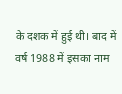के दशक में हुई थी। बाद में वर्ष 1988 में इसका नाम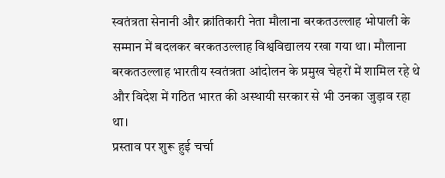स्वतंत्रता सेनानी और क्रांतिकारी नेता मौलाना बरकतउल्लाह भोपाली के सम्मान में बदलकर बरकतउल्लाह विश्वविद्यालय रखा गया था। मौलाना बरकतउल्लाह भारतीय स्वतंत्रता आंदोलन के प्रमुख चेहरों में शामिल रहे थे और विदेश में गठित भारत की अस्थायी सरकार से भी उनका जुड़ाव रहा था।
प्रस्ताव पर शुरू हुई चर्चा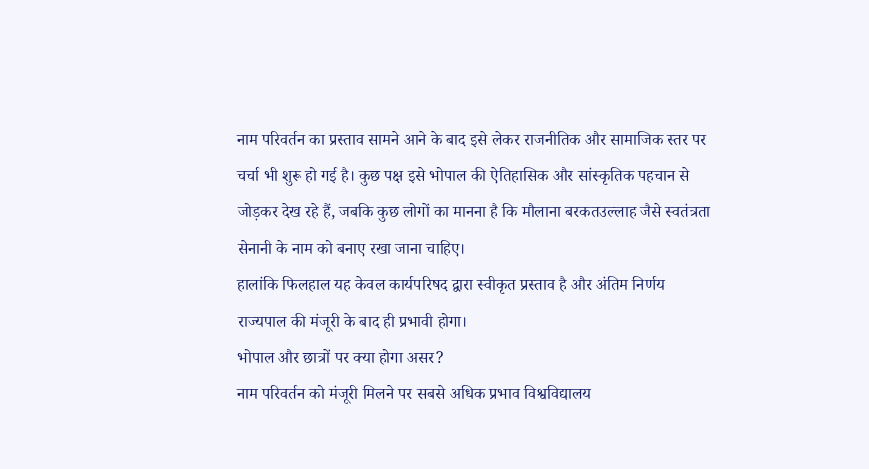नाम परिवर्तन का प्रस्ताव सामने आने के बाद इसे लेकर राजनीतिक और सामाजिक स्तर पर चर्चा भी शुरू हो गई है। कुछ पक्ष इसे भोपाल की ऐतिहासिक और सांस्कृतिक पहचान से जोड़कर देख रहे हैं, जबकि कुछ लोगों का मानना है कि मौलाना बरकतउल्लाह जैसे स्वतंत्रता सेनानी के नाम को बनाए रखा जाना चाहिए।
हालांकि फिलहाल यह केवल कार्यपरिषद द्वारा स्वीकृत प्रस्ताव है और अंतिम निर्णय राज्यपाल की मंजूरी के बाद ही प्रभावी होगा।
भोपाल और छात्रों पर क्या होगा असर?
नाम परिवर्तन को मंजूरी मिलने पर सबसे अधिक प्रभाव विश्वविद्यालय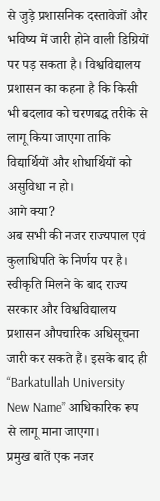से जुड़े प्रशासनिक दस्तावेजों और भविष्य में जारी होने वाली डिग्रियों पर पड़ सकता है। विश्वविद्यालय प्रशासन का कहना है कि किसी भी बदलाव को चरणबद्ध तरीके से लागू किया जाएगा ताकि विद्यार्थियों और शोधार्थियों को असुविधा न हो।
आगे क्या?
अब सभी की नजर राज्यपाल एवं कुलाधिपति के निर्णय पर है। स्वीकृति मिलने के बाद राज्य सरकार और विश्वविद्यालय प्रशासन औपचारिक अधिसूचना जारी कर सकते हैं। इसके बाद ही “Barkatullah University New Name” आधिकारिक रूप से लागू माना जाएगा।
प्रमुख बातें एक नजर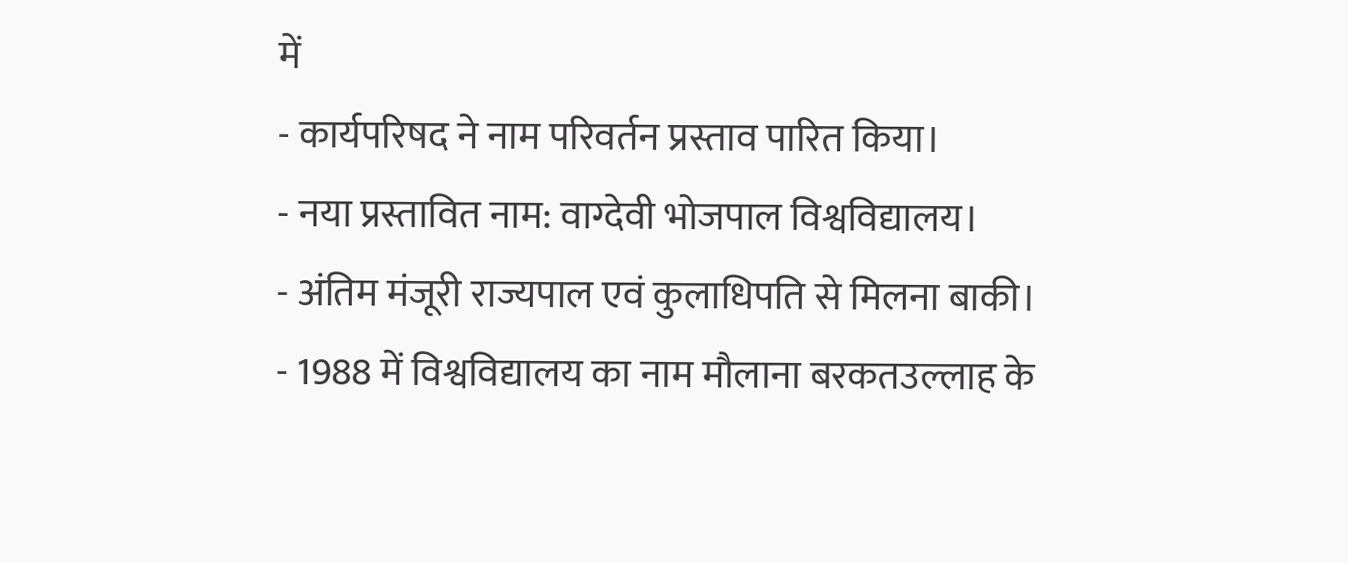में
- कार्यपरिषद ने नाम परिवर्तन प्रस्ताव पारित किया।
- नया प्रस्तावित नाम: वाग्देवी भोजपाल विश्वविद्यालय।
- अंतिम मंजूरी राज्यपाल एवं कुलाधिपति से मिलना बाकी।
- 1988 में विश्वविद्यालय का नाम मौलाना बरकतउल्लाह के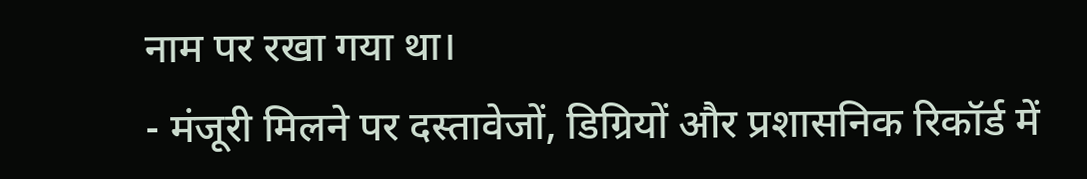नाम पर रखा गया था।
- मंजूरी मिलने पर दस्तावेजों, डिग्रियों और प्रशासनिक रिकॉर्ड में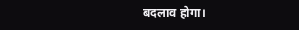बदलाव होगा।